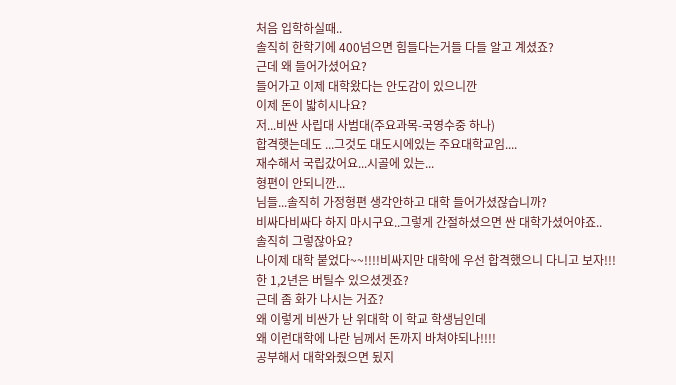처음 입학하실때..
솔직히 한학기에 400넘으면 힘들다는거들 다들 알고 계셨죠?
근데 왜 들어가셨어요?
들어가고 이제 대학왔다는 안도감이 있으니깐
이제 돈이 밟히시나요?
저...비싼 사립대 사범대(주요과목-국영수중 하나)
합격햇는데도 ...그것도 대도시에있는 주요대학교임....
재수해서 국립갔어요...시골에 있는...
형편이 안되니깐...
님들...솔직히 가정형편 생각안하고 대학 들어가셨잖습니까?
비싸다비싸다 하지 마시구요..그렇게 간절하셨으면 싼 대학가셨어야죠..
솔직히 그렇잖아요?
나이제 대학 붙었다~~!!!!비싸지만 대학에 우선 합격했으니 다니고 보자!!!
한 1,2년은 버틸수 있으셨겟죠?
근데 좀 화가 나시는 거죠?
왜 이렇게 비싼가 난 위대학 이 학교 학생님인데
왜 이런대학에 나란 님께서 돈까지 바쳐야되나!!!!
공부해서 대학와줬으면 됬지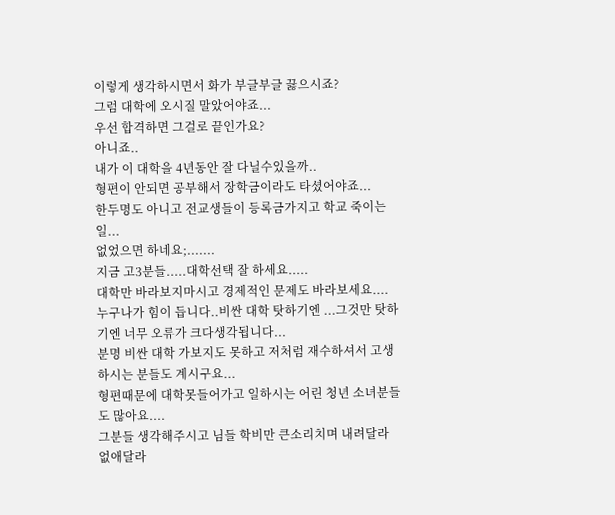이렇게 생각하시면서 화가 부글부글 끓으시죠?
그럼 대학에 오시질 말았어야죠...
우선 합격하면 그걸로 끝인가요?
아니죠..
내가 이 대학을 4년동안 잘 다닐수있을까..
형편이 안되면 공부해서 장학금이라도 타셨어야죠...
한두명도 아니고 전교생들이 등록금가지고 학교 죽이는 일...
없었으면 하네요;.......
지금 고3분들.....대학선택 잘 하세요.....
대학만 바라보지마시고 경제적인 문제도 바라보세요....
누구나가 힘이 듭니다..비싼 대학 탓하기엔 ...그것만 탓하기엔 너무 오류가 크다생각됩니다...
분명 비싼 대학 가보지도 못하고 저처럼 재수하셔서 고생하시는 분들도 계시구요...
형편때문에 대학못들어가고 일하시는 어린 청년 소녀분들도 많아요....
그분들 생각해주시고 님들 학비만 큰소리치며 내려달라 없애달라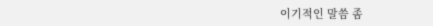이기적인 말씀 좀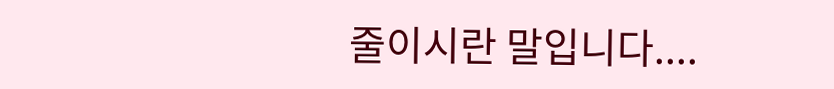줄이시란 말입니다....